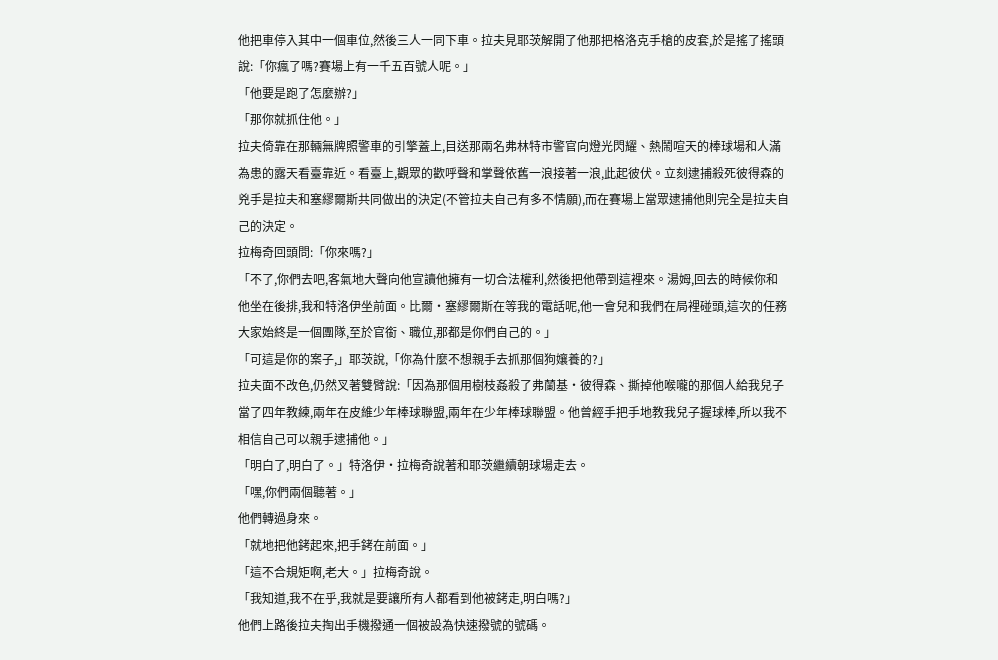他把車停入其中一個車位,然後三人一同下車。拉夫見耶茨解開了他那把格洛克手槍的皮套,於是搖了搖頭說:「你瘋了嗎?賽場上有一千五百號人呢。」
「他要是跑了怎麼辦?」
「那你就抓住他。」
拉夫倚靠在那輛無牌照警車的引擎蓋上,目送那兩名弗林特市警官向燈光閃耀、熱鬧喧天的棒球場和人滿為患的露天看臺靠近。看臺上,觀眾的歡呼聲和掌聲依舊一浪接著一浪,此起彼伏。立刻逮捕殺死彼得森的兇手是拉夫和塞繆爾斯共同做出的決定(不管拉夫自己有多不情願),而在賽場上當眾逮捕他則完全是拉夫自己的決定。
拉梅奇回頭問:「你來嗎?」
「不了,你們去吧,客氣地大聲向他宣讀他擁有一切合法權利,然後把他帶到這裡來。湯姆,回去的時候你和他坐在後排,我和特洛伊坐前面。比爾·塞繆爾斯在等我的電話呢,他一會兒和我們在局裡碰頭,這次的任務大家始終是一個團隊,至於官銜、職位,那都是你們自己的。」
「可這是你的案子,」耶茨說,「你為什麼不想親手去抓那個狗孃養的?」
拉夫面不改色,仍然叉著雙臂說:「因為那個用樹枝姦殺了弗蘭基·彼得森、撕掉他喉嚨的那個人給我兒子當了四年教練,兩年在皮維少年棒球聯盟,兩年在少年棒球聯盟。他曾經手把手地教我兒子握球棒,所以我不相信自己可以親手逮捕他。」
「明白了,明白了。」特洛伊·拉梅奇說著和耶茨繼續朝球場走去。
「嘿,你們兩個聽著。」
他們轉過身來。
「就地把他銬起來,把手銬在前面。」
「這不合規矩啊,老大。」拉梅奇說。
「我知道,我不在乎,我就是要讓所有人都看到他被銬走,明白嗎?」
他們上路後拉夫掏出手機撥通一個被設為快速撥號的號碼。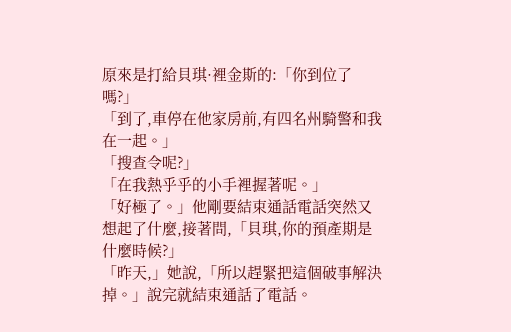原來是打給貝琪·裡金斯的:「你到位了嗎?」
「到了,車停在他家房前,有四名州騎警和我在一起。」
「搜查令呢?」
「在我熱乎乎的小手裡握著呢。」
「好極了。」他剛要結束通話電話突然又想起了什麼,接著問,「貝琪,你的預產期是什麼時候?」
「昨天,」她說,「所以趕緊把這個破事解決掉。」說完就結束通話了電話。